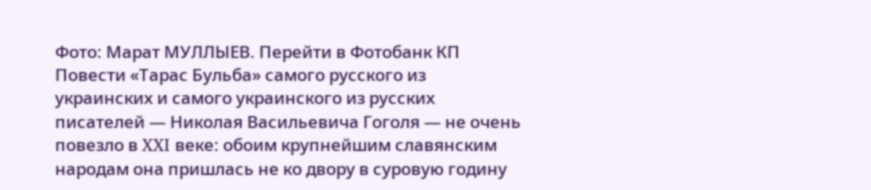Фото: Марат МУЛЛЫЕВ. Перейти в Фотобанк КП
Повести «Тарас Бульба» самого русского из украинских и самого украинского из русских писателей — Николая Васильевича Гоголя — не очень повезло в XXI веке: обоим крупнейшим славянским народам она пришлась не ко двору в суровую годину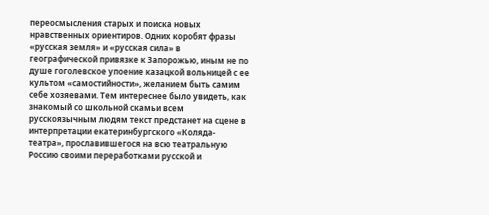переосмысления старых и поиска новых нравственных ориентиров. Одних коробят фразы «русская земля» и «русская сила» в географической привязке к Запорожью, иным не по душе гоголевское упоение казацкой вольницей с ее культом «самостийности», желанием быть самим себе хозяевами. Тем интереснее было увидеть, как знакомый со школьной скамьи всем русскоязычным людям текст предстанет на сцене в интерпретации екатеринбургского «Коляда-театра», прославившегося на всю театральную Россию своими переработками русской и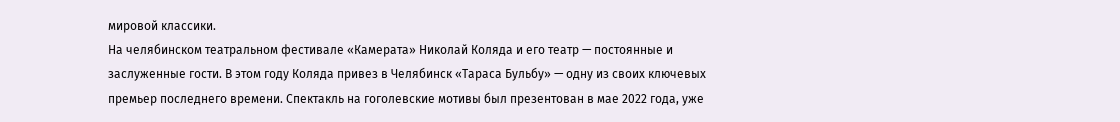мировой классики.
На челябинском театральном фестивале «Камерата» Николай Коляда и его театр — постоянные и заслуженные гости. В этом году Коляда привез в Челябинск «Тараса Бульбу» — одну из своих ключевых премьер последнего времени. Спектакль на гоголевские мотивы был презентован в мае 2022 года, уже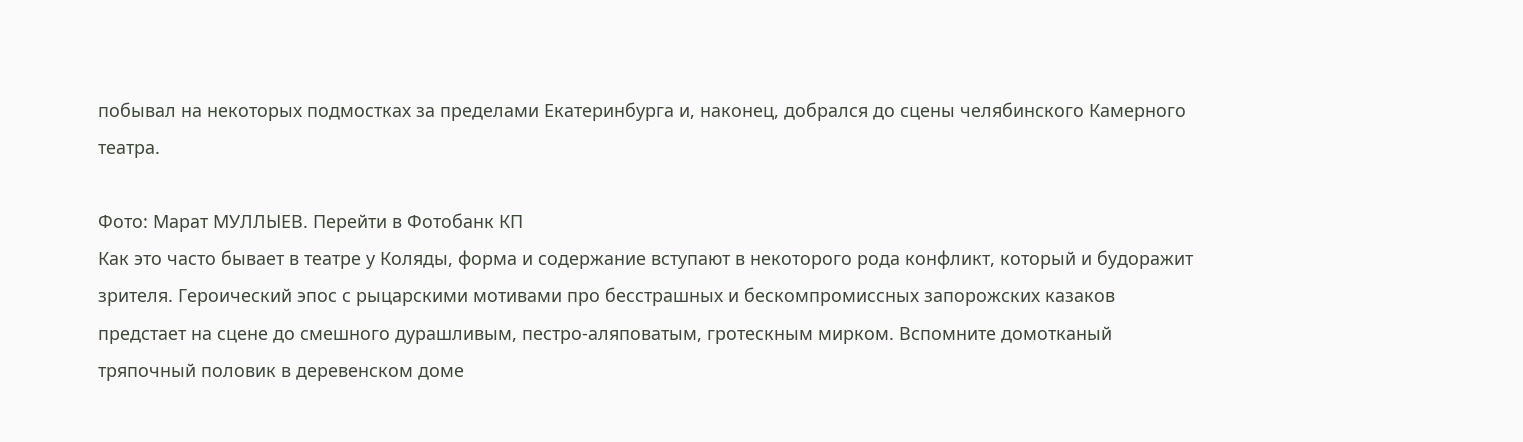побывал на некоторых подмостках за пределами Екатеринбурга и, наконец, добрался до сцены челябинского Камерного театра.

Фото: Марат МУЛЛЫЕВ. Перейти в Фотобанк КП
Как это часто бывает в театре у Коляды, форма и содержание вступают в некоторого рода конфликт, который и будоражит зрителя. Героический эпос с рыцарскими мотивами про бесстрашных и бескомпромиссных запорожских казаков предстает на сцене до смешного дурашливым, пестро-аляповатым, гротескным мирком. Вспомните домотканый тряпочный половик в деревенском доме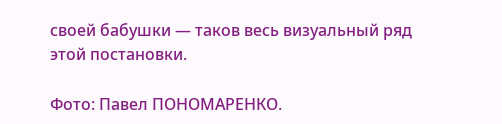своей бабушки — таков весь визуальный ряд этой постановки.

Фото: Павел ПОНОМАРЕНКО.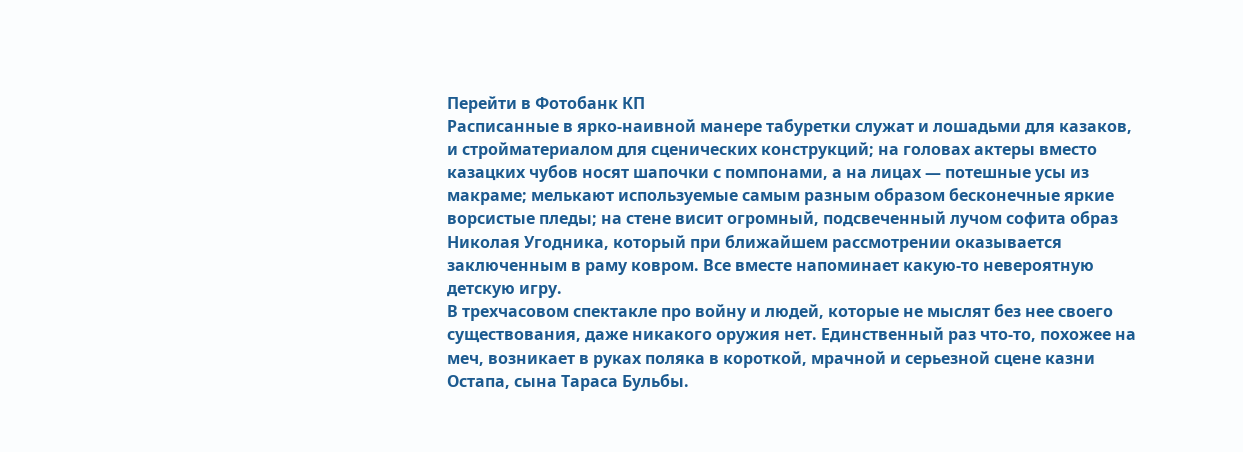Перейти в Фотобанк КП
Расписанные в ярко-наивной манере табуретки служат и лошадьми для казаков, и стройматериалом для сценических конструкций; на головах актеры вместо казацких чубов носят шапочки с помпонами, а на лицах — потешные усы из макраме; мелькают используемые самым разным образом бесконечные яркие ворсистые пледы; на стене висит огромный, подсвеченный лучом софита образ Николая Угодника, который при ближайшем рассмотрении оказывается заключенным в раму ковром. Все вместе напоминает какую-то невероятную детскую игру.
В трехчасовом спектакле про войну и людей, которые не мыслят без нее своего существования, даже никакого оружия нет. Единственный раз что-то, похожее на меч, возникает в руках поляка в короткой, мрачной и серьезной сцене казни Остапа, сына Тараса Бульбы.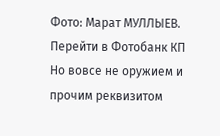Фото: Марат МУЛЛЫЕВ. Перейти в Фотобанк КП
Но вовсе не оружием и прочим реквизитом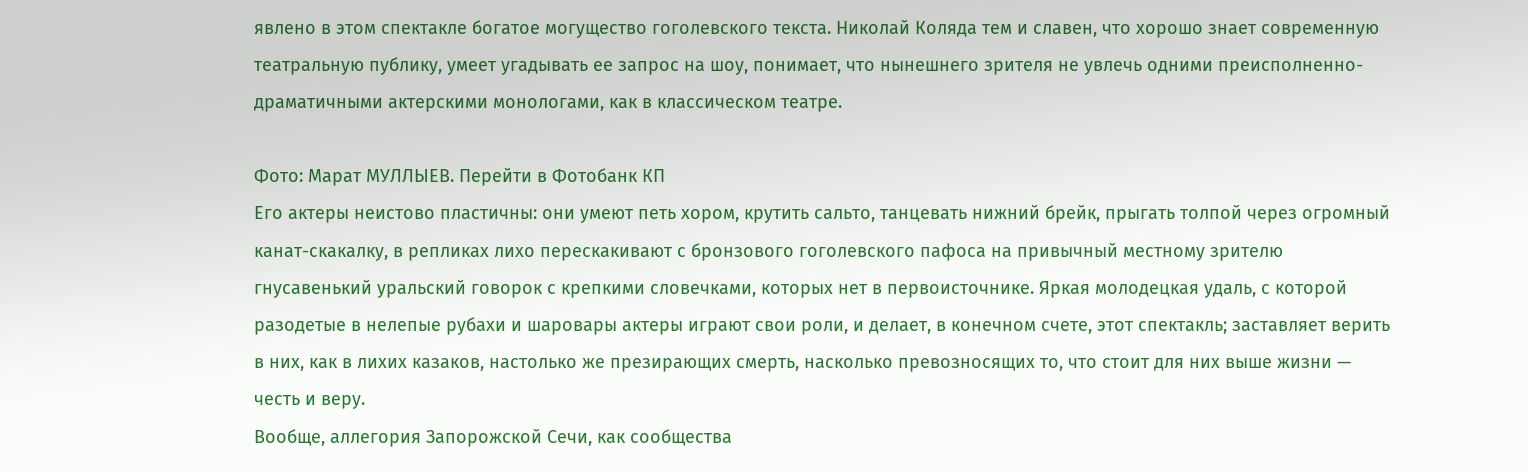явлено в этом спектакле богатое могущество гоголевского текста. Николай Коляда тем и славен, что хорошо знает современную театральную публику, умеет угадывать ее запрос на шоу, понимает, что нынешнего зрителя не увлечь одними преисполненно-драматичными актерскими монологами, как в классическом театре.

Фото: Марат МУЛЛЫЕВ. Перейти в Фотобанк КП
Его актеры неистово пластичны: они умеют петь хором, крутить сальто, танцевать нижний брейк, прыгать толпой через огромный канат-скакалку, в репликах лихо перескакивают с бронзового гоголевского пафоса на привычный местному зрителю гнусавенький уральский говорок с крепкими словечками, которых нет в первоисточнике. Яркая молодецкая удаль, с которой разодетые в нелепые рубахи и шаровары актеры играют свои роли, и делает, в конечном счете, этот спектакль; заставляет верить в них, как в лихих казаков, настолько же презирающих смерть, насколько превозносящих то, что стоит для них выше жизни — честь и веру.
Вообще, аллегория Запорожской Сечи, как сообщества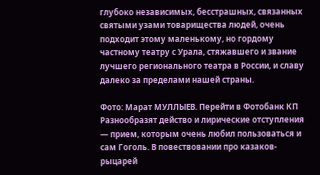глубоко независимых, бесстрашных, связанных святыми узами товарищества людей, очень подходит этому маленькому, но гордому частному театру с Урала, стяжавшего и звание лучшего регионального театра в России, и славу далеко за пределами нашей страны.

Фото: Марат МУЛЛЫЕВ. Перейти в Фотобанк КП
Разнообразят действо и лирические отступления — прием, которым очень любил пользоваться и сам Гоголь. В повествовании про казаков-рыцарей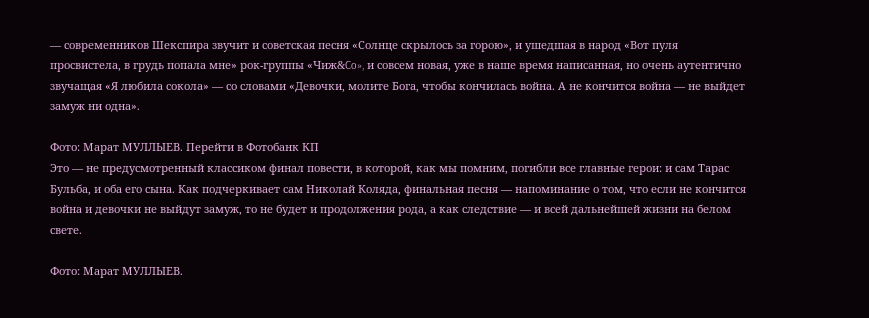— современников Шекспира звучит и советская песня «Солнце скрылось за горою», и ушедшая в народ «Вот пуля просвистела, в грудь попала мне» рок-группы «Чиж&Co», и совсем новая, уже в наше время написанная, но очень аутентично звучащая «Я любила сокола» — со словами «Девочки, молите Бога, чтобы кончилась война. А не кончится война — не выйдет замуж ни одна».

Фото: Марат МУЛЛЫЕВ. Перейти в Фотобанк КП
Это — не предусмотренный классиком финал повести, в которой, как мы помним, погибли все главные герои: и сам Тарас Бульба, и оба его сына. Как подчеркивает сам Николай Коляда, финальная песня — напоминание о том, что если не кончится война и девочки не выйдут замуж, то не будет и продолжения рода, а как следствие — и всей дальнейшей жизни на белом свете.

Фото: Марат МУЛЛЫЕВ.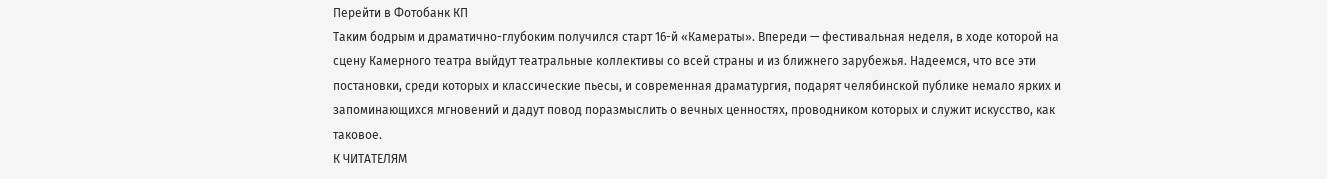Перейти в Фотобанк КП
Таким бодрым и драматично-глубоким получился старт 16-й «Камераты». Впереди — фестивальная неделя, в ходе которой на сцену Камерного театра выйдут театральные коллективы со всей страны и из ближнего зарубежья. Надеемся, что все эти постановки, среди которых и классические пьесы, и современная драматургия, подарят челябинской публике немало ярких и запоминающихся мгновений и дадут повод поразмыслить о вечных ценностях, проводником которых и служит искусство, как таковое.
К ЧИТАТЕЛЯМ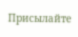Присылайте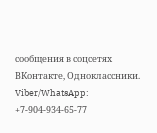сообщения в соцсетях ВКонтакте, Одноклассники.
Viber/WhatsApp: +7-904-934-65-77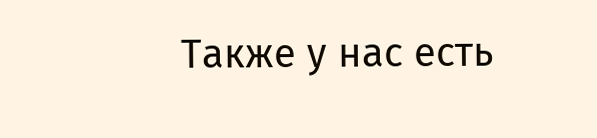Также у нас есть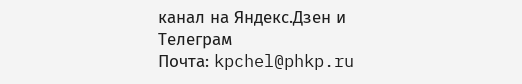канал на Яндекс.Дзен и Телеграм
Почта: kpchel@phkp.ru